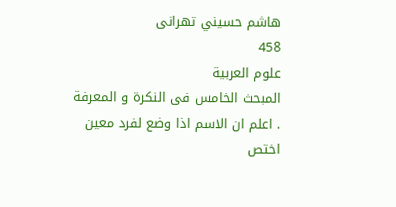هاشم حسيني تهرانى
458
علوم العربية
المبحث الخامس فى النكرة و المعرفة . اعلم ان الاسم اذا وضع لفرد معين اختص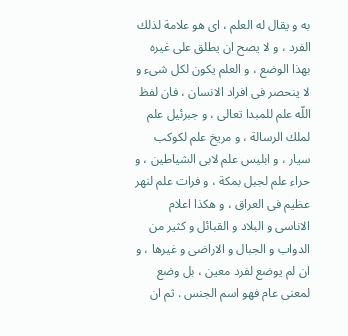به و يقال له العلم ، اى هو علامة لذلك الفرد ، و لا يصح ان يطلق على غيره بهذا الوضع ، و العلم يكون لكل شىء و لا ينحصر فى افراد الانسان ، فان لفظ اللّه علم للمبدا تعالى ، و جبرئيل علم لملك الرسالة ، و مريخ علم لكوكب سيار ، و ابليس علم لابى الشياطين ، و حراء علم لجبل بمكة ، و فرات علم لنهر عظيم فى العراق ، و هكذا اعلام الاناسى و البلاد و القبائل و كثير من الدواب و الجبال و الاراضى و غيرها ، و ان لم يوضع لفرد معين ، بل وضع لمعنى عام فهو اسم الجنس . ثم ان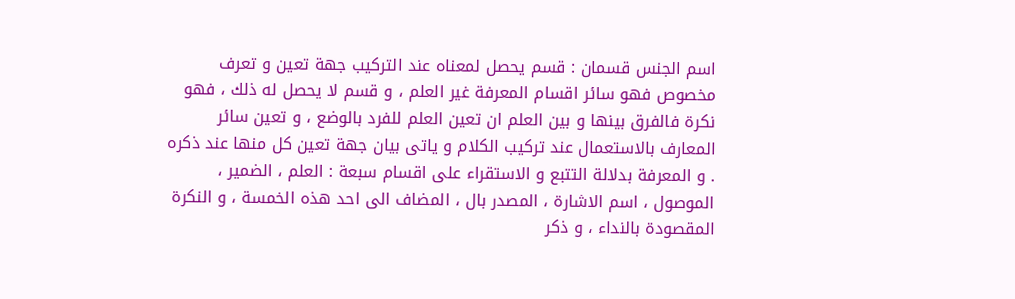اسم الجنس قسمان : قسم يحصل لمعناه عند التركيب جهة تعين و تعرف مخصوص فهو سائر اقسام المعرفة غير العلم ، و قسم لا يحصل له ذلك ، فهو نكرة فالفرق بينها و بين العلم ان تعين العلم للفرد بالوضع ، و تعين سائر المعارف بالاستعمال عند تركيب الكلام و ياتى بيان جهة تعين كل منها عند ذكره . و المعرفة بدلالة التتبع و الاستقراء على اقسام سبعة : العلم ، الضمير ، الموصول ، اسم الاشارة ، المصدر بال ، المضاف الى احد هذه الخمسة ، و النكرة المقصودة بالنداء ، و ذكر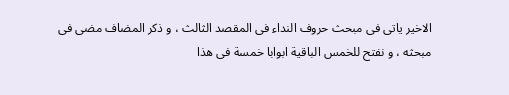الاخير ياتى فى مبحث حروف النداء فى المقصد الثالث ، و ذكر المضاف مضى فى مبحثه ، و نفتح للخمس الباقية ابوابا خمسة فى هذا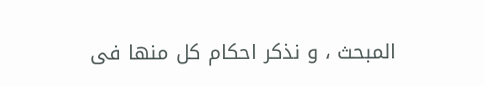المبحث ، و نذكر احكام كل منها فى